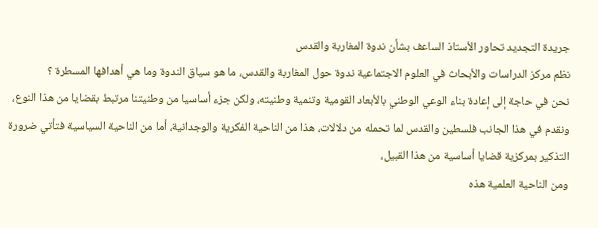جريدة التجديد تحاور الأستاذ الساعف بشأن ندوة المغاربة والقدس
نظم مركز الدراسات والأبحاث في العلوم الاجتماعية ندوة حول المغاربة والقدس، ما هو سياق الندوة وما هي أهدافها المسطرة ؟
نحن في حاجة إلى إعادة بناء الوعي الوطني بالأبعاد القومية وتنمية وطنيته، ولكن جزء أساسيا من وطنيتنا مرتبط بقضايا من هذا النوع، ونقدم في هذا الجانب فلسطين والقدس لما تحمله من دلالات، هذا من الناحية الفكرية والوجدانية، أما من الناحية السياسية فتأتي ضرورة التذكير بمركزية قضايا أساسية من هذا القبيل،
ومن الناحية العلمية هذه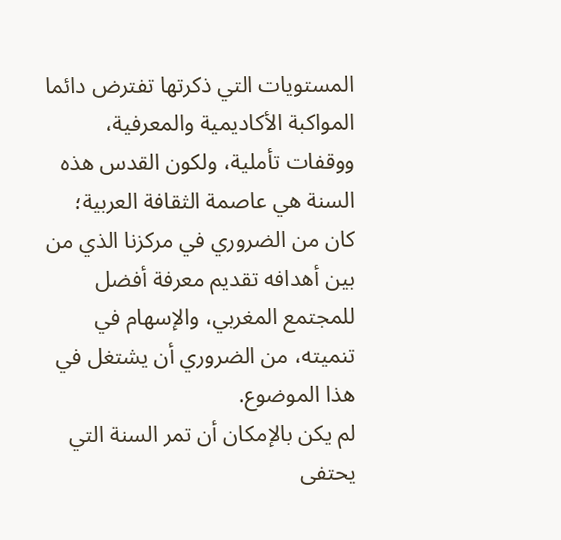المستويات التي ذكرتها تفترض دائما المواكبة الأكاديمية والمعرفية، ووقفات تأملية، ولكون القدس هذه السنة هي عاصمة الثقافة العربية؛ كان من الضروري في مركزنا الذي من بين أهدافه تقديم معرفة أفضل للمجتمع المغربي، والإسهام في تنميته، من الضروري أن يشتغل في هذا الموضوع.
لم يكن بالإمكان أن تمر السنة التي يحتفى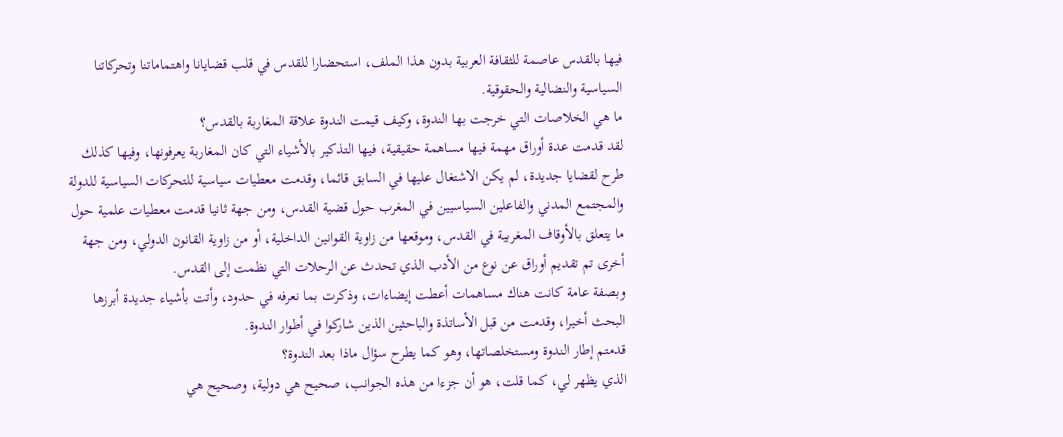فيها بالقدس عاصمة للثقافة العربية بدون هذا الملف، استحضارا للقدس في قلب قضايانا واهتماماتنا وتحركاتنا السياسية والنضالية والحقوقية.
ما هي الخلاصات التي خرجت بها الندوة، وكيف قيمت الندوة علاقة المغاربة بالقدس؟
لقد قدمت عدة أوراق مهمة فيها مساهمة حقيقية، فيها التذكير بالأشياء التي كان المغاربة يعرفونها، وفيها كذلك طرح لقضايا جديدة، لم يكن الاشتغال عليها في السابق قائما، وقدمت معطيات سياسية للتحركات السياسية للدولة والمجتمع المدني والفاعلين السياسيين في المغرب حول قضية القدس، ومن جهة ثانيا قدمت معطيات علمية حول ما يتعلق بالأوقاف المغربية في القدس، وموقعها من زاوية القوانين الداخلية، أو من زاوية القانون الدولي، ومن جهة أخرى تم تقديم أوراق عن نوع من الأدب الذي تحدث عن الرحلات التي نظمت إلى القدس.
وبصفة عامة كانت هناك مساهمات أعطت إيضاءات، وذكرت بما نعرفه في حدود، وأتت بأشياء جديدة أبرزها البحث أخيرا، وقدمت من قبل الأساتذة والباحثين الذين شاركوا في أطوار الندوة.
قدمتم إطار الندوة ومستخلصاتها، وهو كما يطرح سؤال ماذا بعد الندوة؟
الذي يظهر لي، كما قلت، هو أن جزءا من هذه الجوانب، صحيح هي دولية، وصحيح هي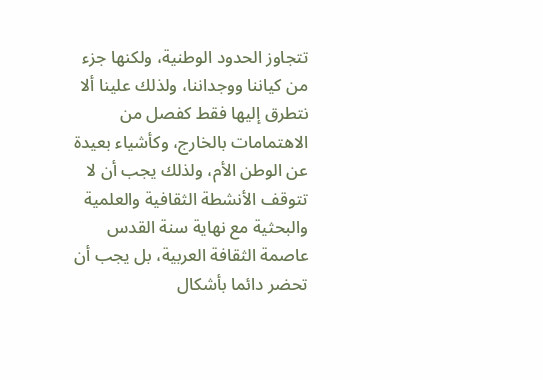تتجاوز الحدود الوطنية، ولكنها جزء من كياننا ووجداننا، ولذلك علينا ألا نتطرق إليها فقط كفصل من الاهتمامات بالخارج، وكأشياء بعيدة عن الوطن الأم، ولذلك يجب أن لا تتوقف الأنشطة الثقافية والعلمية والبحثية مع نهاية سنة القدس عاصمة الثقافة العربية، بل يجب أن تحضر دائما بأشكال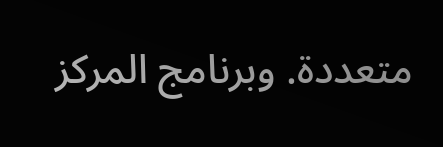متعددة. وبرنامج المركز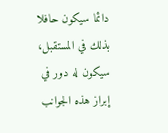دائما سيكون حافلا بذلك في المستقبل، سيكون له دور في إبراز هذه الجوانب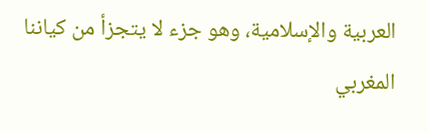العربية والإسلامية، وهو جزء لا يتجزأ من كياننا المغربي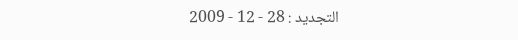التجديد : 28 - 12 - 2009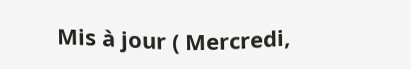Mis à jour ( Mercredi,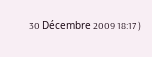30 Décembre 2009 18:17 )